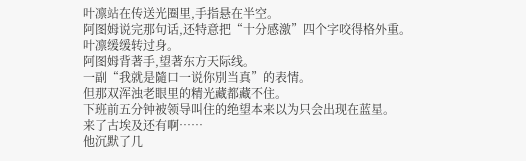叶凛站在传送光圈里,手指悬在半空。
阿图姆说完那句话,还特意把“十分感激”四个字咬得格外重。
叶凛缓缓转过身。
阿图姆背著手,望著东方天际线。
一副“我就是隨口一说你別当真”的表情。
但那双浑浊老眼里的精光藏都藏不住。
下班前五分钟被领导叫住的绝望本来以为只会出现在蓝星。
来了古埃及还有啊……
他沉默了几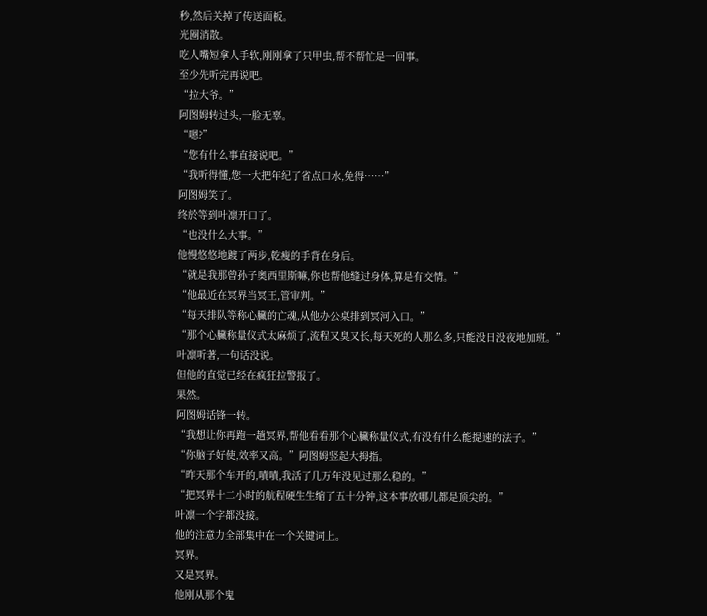秒,然后关掉了传送面板。
光圈消散。
吃人嘴短拿人手软,刚刚拿了只甲虫,帮不帮忙是一回事。
至少先听完再说吧。
“拉大爷。”
阿图姆转过头,一脸无辜。
“嗯?”
“您有什么事直接说吧。”
“我听得懂,您一大把年纪了省点口水,免得……”
阿图姆笑了。
终於等到叶凛开口了。
“也没什么大事。”
他慢悠悠地踱了两步,乾瘦的手背在身后。
“就是我那曾孙子奥西里斯嘛,你也帮他缝过身体,算是有交情。”
“他最近在冥界当冥王,管审判。”
“每天排队等称心臟的亡魂,从他办公桌排到冥河入口。”
“那个心臟称量仪式太麻烦了,流程又臭又长,每天死的人那么多,只能没日没夜地加班。”
叶凛听著,一句话没说。
但他的直觉已经在疯狂拉警报了。
果然。
阿图姆话锋一转。
“我想让你再跑一趟冥界,帮他看看那个心臟称量仪式,有没有什么能提速的法子。”
“你脑子好使,效率又高。”阿图姆竖起大拇指。
“昨天那个车开的,嘖嘖,我活了几万年没见过那么稳的。”
“把冥界十二小时的航程硬生生缩了五十分钟,这本事放哪儿都是顶尖的。”
叶凛一个字都没接。
他的注意力全部集中在一个关键词上。
冥界。
又是冥界。
他刚从那个鬼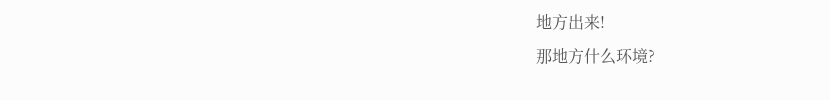地方出来!
那地方什么环境?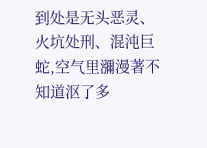到处是无头恶灵、火坑处刑、混沌巨蛇,空气里瀰漫著不知道沤了多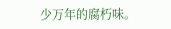少万年的腐朽味。